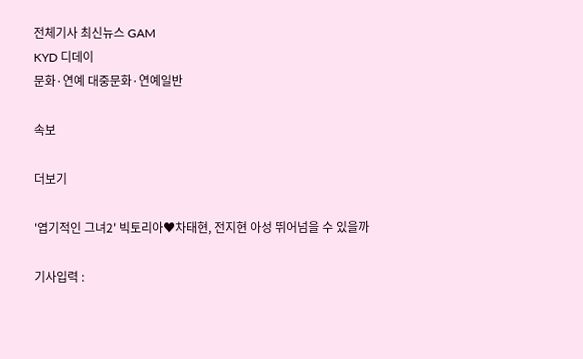전체기사 최신뉴스 GAM
KYD 디데이
문화·연예 대중문화·연예일반

속보

더보기

'엽기적인 그녀2' 빅토리아♥차태현, 전지현 아성 뛰어넘을 수 있을까

기사입력 :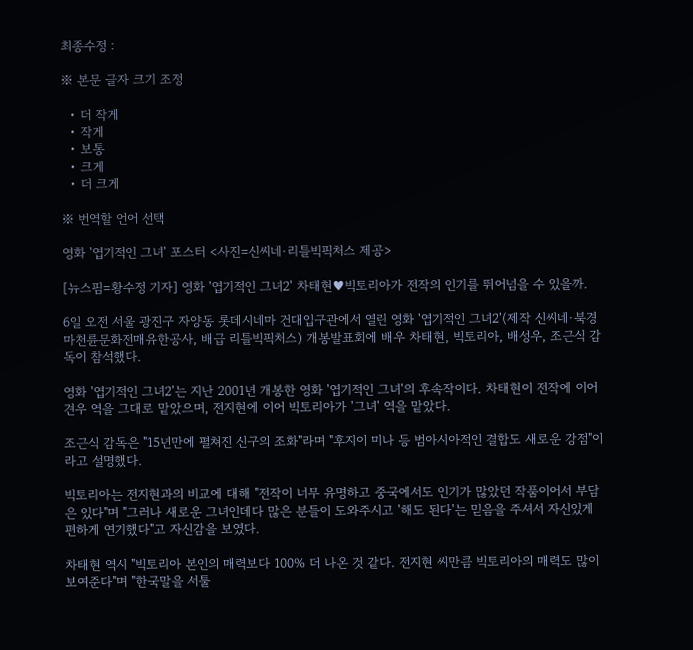최종수정 :

※ 본문 글자 크기 조정

  • 더 작게
  • 작게
  • 보통
  • 크게
  • 더 크게

※ 번역할 언어 선택

영화 '엽기적인 그녀' 포스터 <사진=신씨네·리틀빅픽처스 제공>

[뉴스핌=황수정 기자] 영화 '엽기적인 그녀2' 차태현♥빅토리아가 전작의 인기를 뛰어넘을 수 있을까.

6일 오전 서울 광진구 자양동 롯데시네마 건대입구관에서 열린 영화 '엽기적인 그녀2'(제작 신씨네·북경마천륜문화전매유한공사, 배급 리틀빅픽처스) 개봉발표회에 배우 차태현, 빅토리아, 배성우, 조근식 감독이 참석했다.

영화 '엽기적인 그녀2'는 지난 2001년 개봉한 영화 '엽기적인 그녀'의 후속작이다. 차태현이 전작에 이어 견우 역을 그대로 맡았으며, 전지현에 이어 빅토리아가 '그녀' 역을 맡았다.

조근식 감독은 "15년만에 펼쳐진 신구의 조화"라며 "후지이 미나 등 범아시아적인 결합도 새로운 강점"이라고 설명했다.

빅토리아는 전지현과의 비교에 대해 "전작이 너무 유명하고 중국에서도 인기가 많았던 작품이어서 부담은 있다"며 "그러나 새로운 그녀인데다 많은 분들이 도와주시고 '해도 된다'는 믿음을 주셔서 자신있게 편하게 연기했다"고 자신감을 보였다.

차태현 역시 "빅토리아 본인의 매력보다 100% 더 나온 것 같다. 전지현 씨만큼 빅토리아의 매력도 많이 보여준다"며 "한국말을 서툴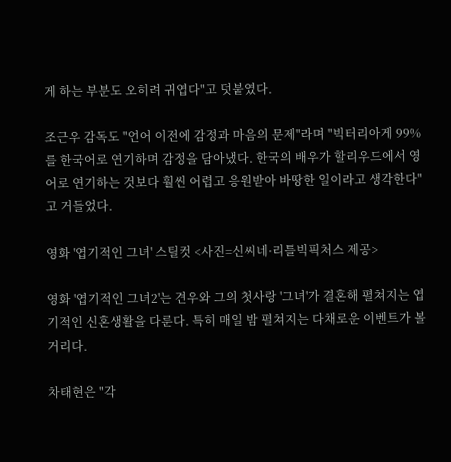게 하는 부분도 오히려 귀엽다"고 덧붙였다.

조근우 감독도 "언어 이전에 감정과 마음의 문제"라며 "빅터리아게 99%를 한국어로 연기하며 감정을 담아냈다. 한국의 배우가 할리우드에서 영어로 연기하는 것보다 훨씬 어렵고 응원받아 바땅한 일이라고 생각한다"고 거들었다.

영화 '엽기적인 그녀' 스틸컷 <사진=신씨네·리틀빅픽처스 제공>

영화 '엽기적인 그녀2'는 견우와 그의 첫사랑 '그녀'가 결혼해 펼쳐지는 엽기적인 신혼생활을 다룬다. 특히 매일 밤 펼쳐지는 다채로운 이벤트가 볼거리다.

차태현은 "각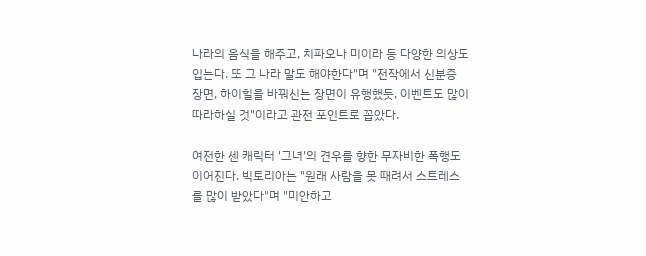나라의 음식을 해주고, 치파오나 미이라 등 다양한 의상도 입는다. 또 그 나라 말도 해야한다"며 "전작에서 신분증 장면, 하이힐을 바꿔신는 장면이 유행했듯, 이벤트도 많이 따라하실 것"이라고 관전 포인트로 꼽았다.

여전한 센 캐릭터 '그녀'의 견우를 향한 무자비한 폭행도 이어진다. 빅토리아는 "원래 사람을 못 때려서 스트레스를 많이 받았다"며 "미안하고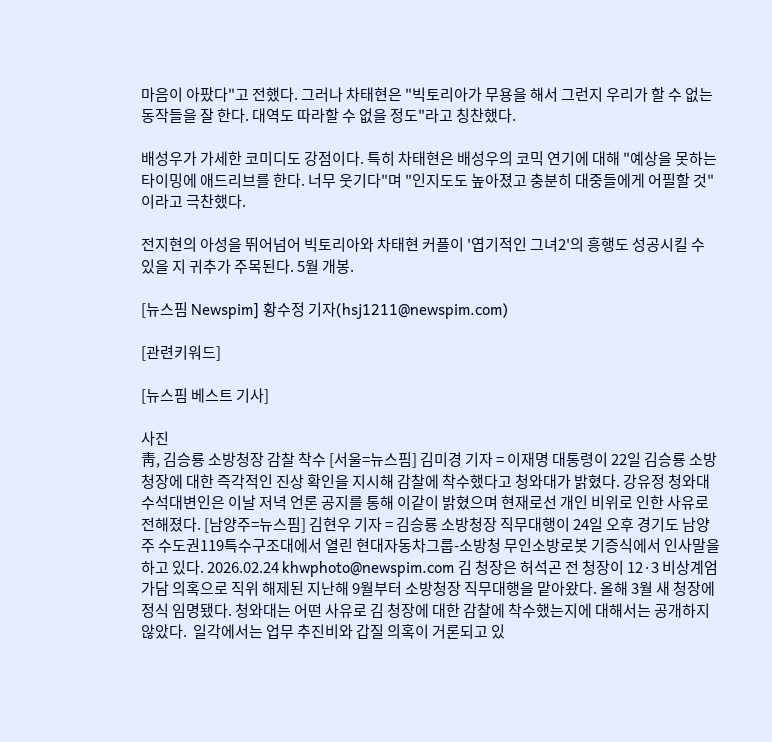마음이 아팠다"고 전했다. 그러나 차태현은 "빅토리아가 무용을 해서 그런지 우리가 할 수 없는 동작들을 잘 한다. 대역도 따라할 수 없을 정도"라고 칭찬했다.

배성우가 가세한 코미디도 강점이다. 특히 차태현은 배성우의 코믹 연기에 대해 "예상을 못하는 타이밍에 애드리브를 한다. 너무 웃기다"며 "인지도도 높아졌고 충분히 대중들에게 어필할 것"이라고 극찬했다.

전지현의 아성을 뛰어넘어 빅토리아와 차태현 커플이 '엽기적인 그녀2'의 흥행도 성공시킬 수 있을 지 귀추가 주목된다. 5월 개봉.

[뉴스핌 Newspim] 황수정 기자(hsj1211@newspim.com)

[관련키워드]

[뉴스핌 베스트 기사]

사진
靑, 김승룡 소방청장 감찰 착수 [서울=뉴스핌] 김미경 기자 = 이재명 대통령이 22일 김승룡 소방청장에 대한 즉각적인 진상 확인을 지시해 감찰에 착수했다고 청와대가 밝혔다. 강유정 청와대 수석대변인은 이날 저녁 언론 공지를 통해 이같이 밝혔으며 현재로선 개인 비위로 인한 사유로 전해졌다. [남양주=뉴스핌] 김현우 기자 = 김승룡 소방청장 직무대행이 24일 오후 경기도 남양주 수도권119특수구조대에서 열린 현대자동차그룹-소방청 무인소방로봇 기증식에서 인사말을 하고 있다. 2026.02.24 khwphoto@newspim.com 김 청장은 허석곤 전 청장이 12·3 비상계엄 가담 의혹으로 직위 해제된 지난해 9월부터 소방청장 직무대행을 맡아왔다. 올해 3월 새 청장에 정식 임명됐다. 청와대는 어떤 사유로 김 청장에 대한 감찰에 착수했는지에 대해서는 공개하지 않았다.  일각에서는 업무 추진비와 갑질 의혹이 거론되고 있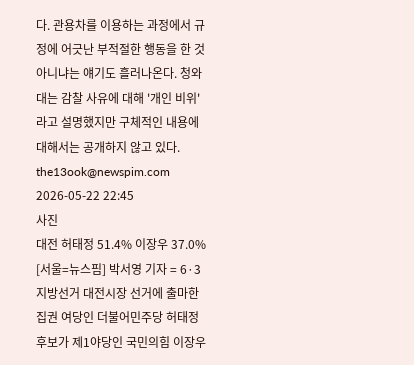다. 관용차를 이용하는 과정에서 규정에 어긋난 부적절한 행동을 한 것 아니냐는 얘기도 흘러나온다. 청와대는 감찰 사유에 대해 '개인 비위'라고 설명했지만 구체적인 내용에 대해서는 공개하지 않고 있다. the13ook@newspim.com 2026-05-22 22:45
사진
대전 허태정 51.4% 이장우 37.0% [서울=뉴스핌] 박서영 기자 = 6·3 지방선거 대전시장 선거에 출마한 집권 여당인 더불어민주당 허태정 후보가 제1야당인 국민의힘 이장우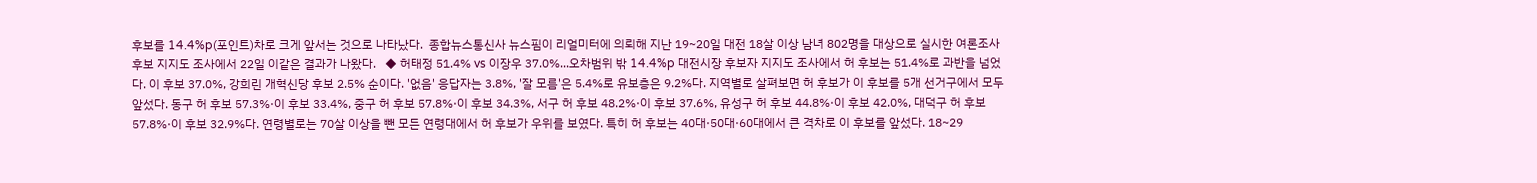후보를 14.4%p(포인트)차로 크게 앞서는 것으로 나타났다.  종합뉴스통신사 뉴스핌이 리얼미터에 의뢰해 지난 19~20일 대전 18살 이상 남녀 802명을 대상으로 실시한 여론조사 후보 지지도 조사에서 22일 이같은 결과가 나왔다.   ◆ 허태정 51.4% vs 이장우 37.0%...오차범위 밖 14.4%p 대전시장 후보자 지지도 조사에서 허 후보는 51.4%로 과반을 넘었다. 이 후보 37.0%, 강희린 개혁신당 후보 2.5% 순이다. '없음' 응답자는 3.8%, '잘 모름'은 5.4%로 유보층은 9.2%다. 지역별로 살펴보면 허 후보가 이 후보를 5개 선거구에서 모두 앞섰다. 동구 허 후보 57.3%·이 후보 33.4%, 중구 허 후보 57.8%·이 후보 34.3%, 서구 허 후보 48.2%·이 후보 37.6%, 유성구 허 후보 44.8%·이 후보 42.0%, 대덕구 허 후보 57.8%·이 후보 32.9%다. 연령별로는 70살 이상을 뺀 모든 연령대에서 허 후보가 우위를 보였다. 특히 허 후보는 40대·50대·60대에서 큰 격차로 이 후보를 앞섰다. 18~29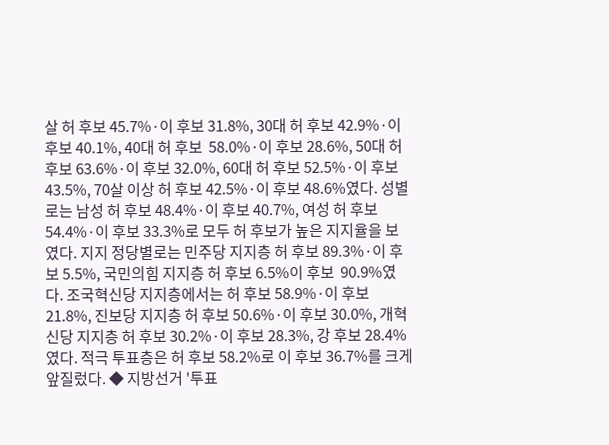살 허 후보 45.7%·이 후보 31.8%, 30대 허 후보 42.9%·이 후보 40.1%, 40대 허 후보  58.0%·이 후보 28.6%, 50대 허 후보 63.6%·이 후보 32.0%, 60대 허 후보 52.5%·이 후보 43.5%, 70살 이상 허 후보 42.5%·이 후보 48.6%였다. 성별로는 남성 허 후보 48.4%·이 후보 40.7%, 여성 허 후보 54.4%·이 후보 33.3%로 모두 허 후보가 높은 지지율을 보였다. 지지 정당별로는 민주당 지지층 허 후보 89.3%·이 후보 5.5%, 국민의힘 지지층 허 후보 6.5%이 후보  90.9%였다. 조국혁신당 지지층에서는 허 후보 58.9%·이 후보 21.8%, 진보당 지지층 허 후보 50.6%·이 후보 30.0%, 개혁신당 지지층 허 후보 30.2%·이 후보 28.3%, 강 후보 28.4%였다. 적극 투표층은 허 후보 58.2%로 이 후보 36.7%를 크게 앞질렀다. ◆ 지방선거 '투표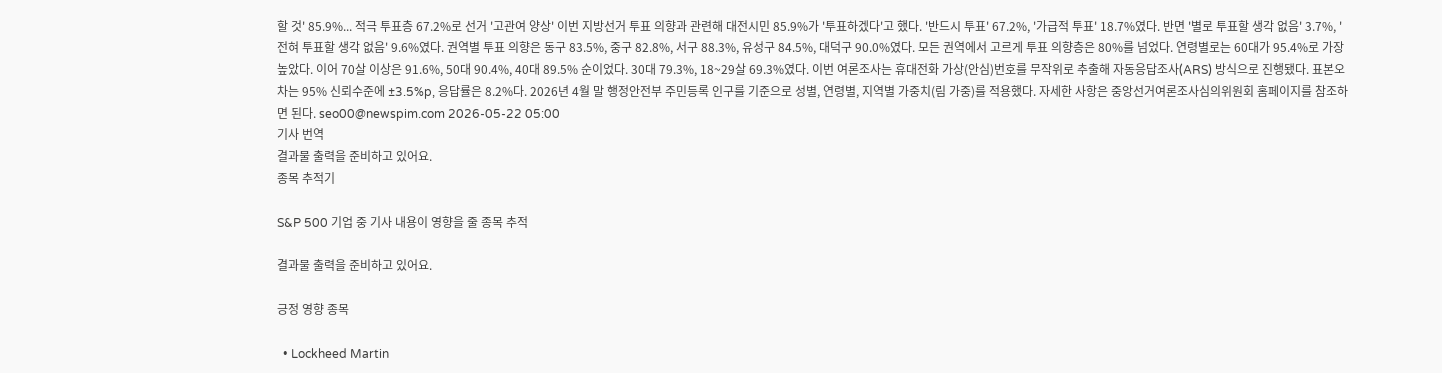할 것' 85.9%... 적극 투표층 67.2%로 선거 '고관여 양상' 이번 지방선거 투표 의향과 관련해 대전시민 85.9%가 '투표하겠다'고 했다. '반드시 투표' 67.2%, '가급적 투표' 18.7%였다. 반면 '별로 투표할 생각 없음' 3.7%, '전혀 투표할 생각 없음' 9.6%였다. 권역별 투표 의향은 동구 83.5%, 중구 82.8%, 서구 88.3%, 유성구 84.5%, 대덕구 90.0%였다. 모든 권역에서 고르게 투표 의향층은 80%를 넘었다. 연령별로는 60대가 95.4%로 가장 높았다. 이어 70살 이상은 91.6%, 50대 90.4%, 40대 89.5% 순이었다. 30대 79.3%, 18~29살 69.3%였다. 이번 여론조사는 휴대전화 가상(안심)번호를 무작위로 추출해 자동응답조사(ARS) 방식으로 진행됐다. 표본오차는 95% 신뢰수준에 ±3.5%p, 응답률은 8.2%다. 2026년 4월 말 행정안전부 주민등록 인구를 기준으로 성별, 연령별, 지역별 가중치(림 가중)를 적용했다. 자세한 사항은 중앙선거여론조사심의위원회 홈페이지를 참조하면 된다. seo00@newspim.com 2026-05-22 05:00
기사 번역
결과물 출력을 준비하고 있어요.
종목 추적기

S&P 500 기업 중 기사 내용이 영향을 줄 종목 추적

결과물 출력을 준비하고 있어요.

긍정 영향 종목

  • Lockheed Martin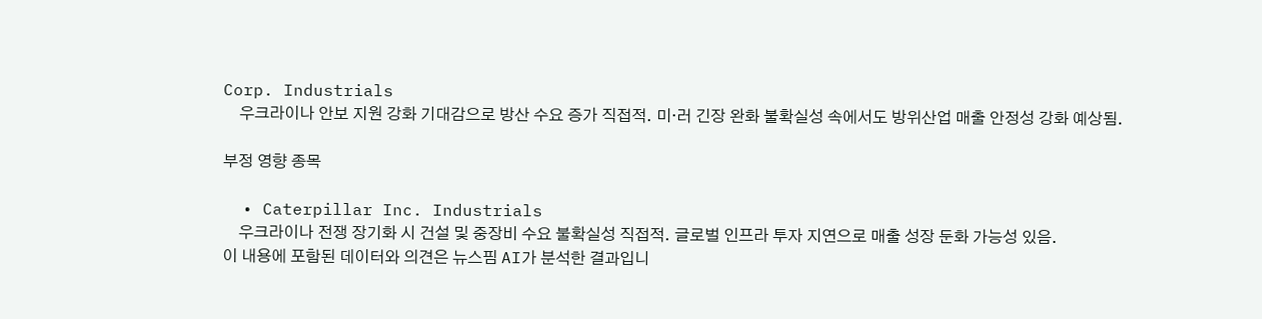Corp. Industrials
    우크라이나 안보 지원 강화 기대감으로 방산 수요 증가 직접적. 미·러 긴장 완화 불확실성 속에서도 방위산업 매출 안정성 강화 예상됨.

부정 영향 종목

  • Caterpillar Inc. Industrials
    우크라이나 전쟁 장기화 시 건설 및 중장비 수요 불확실성 직접적. 글로벌 인프라 투자 지연으로 매출 성장 둔화 가능성 있음.
이 내용에 포함된 데이터와 의견은 뉴스핌 AI가 분석한 결과입니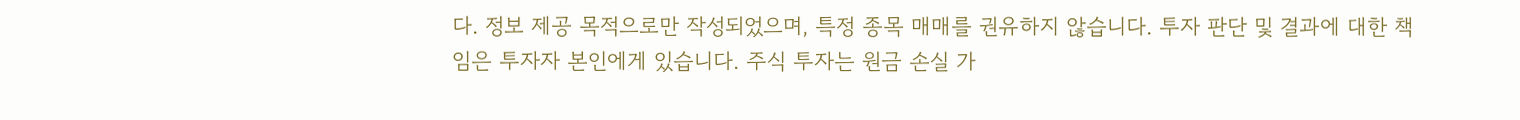다. 정보 제공 목적으로만 작성되었으며, 특정 종목 매매를 권유하지 않습니다. 투자 판단 및 결과에 대한 책임은 투자자 본인에게 있습니다. 주식 투자는 원금 손실 가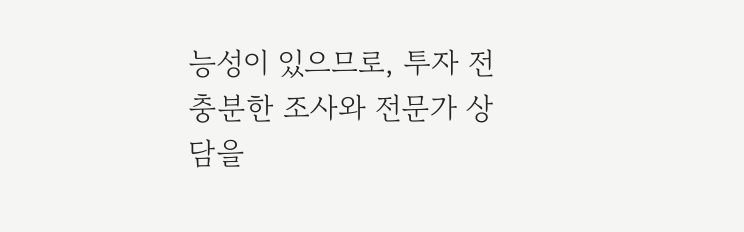능성이 있으므로, 투자 전 충분한 조사와 전문가 상담을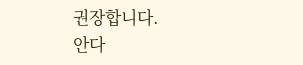권장합니다.
안다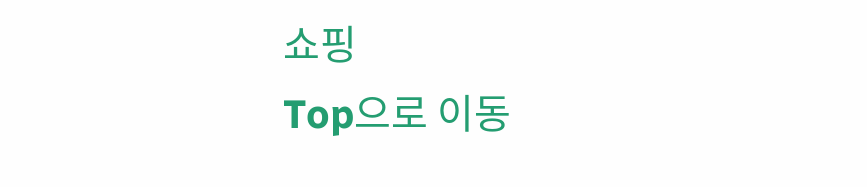쇼핑
Top으로 이동